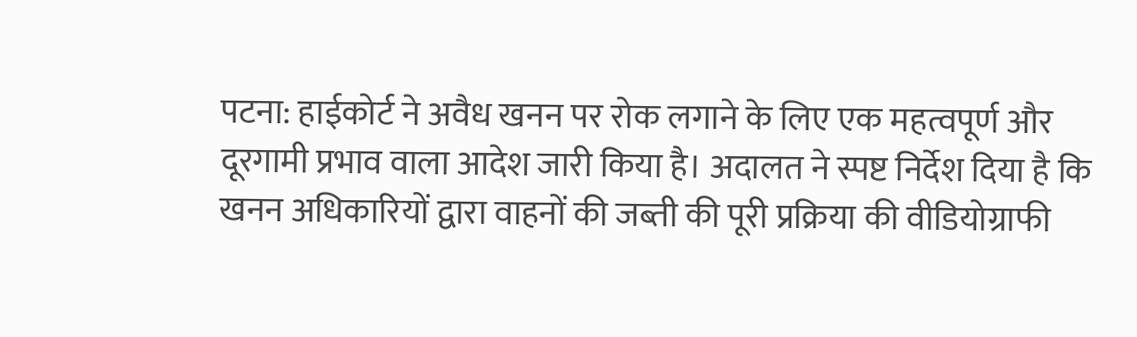पटना: हाईकोर्ट ने अवैध खनन पर रोक लगाने के लिए एक महत्वपूर्ण और दूरगामी प्रभाव वाला आदेश जारी किया है। अदालत ने स्पष्ट निर्देश दिया है कि खनन अधिकारियों द्वारा वाहनों की जब्ती की पूरी प्रक्रिया की वीडियोग्राफी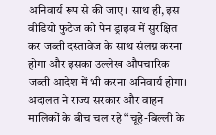अनिवार्य रूप से की जाए। साथ ही, इस वीडियो फुटेज को पेन ड्राइव में सुरक्षित कर जब्ती दस्तावेज के साथ संलग्न करना होगा और इसका उल्लेख औपचारिक जब्ती आदेश में भी करना अनिवार्य होगा।
अदालत ने राज्य सरकार और वाहन मालिकों के बीच चल रहे “चूहे-बिल्ली के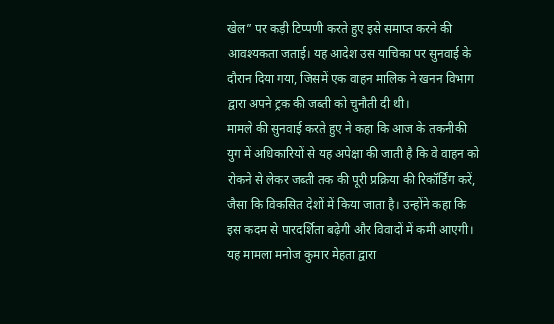खेल” पर कड़ी टिप्पणी करते हुए इसे समाप्त करने की आवश्यकता जताई। यह आदेश उस याचिका पर सुनवाई के दौरान दिया गया, जिसमें एक वाहन मालिक ने खनन विभाग द्वारा अपने ट्रक की जब्ती को चुनौती दी थी।
मामले की सुनवाई करते हुए ने कहा कि आज के तकनीकी युग में अधिकारियों से यह अपेक्षा की जाती है कि वे वाहन को रोकने से लेकर जब्ती तक की पूरी प्रक्रिया की रिकॉर्डिंग करें, जैसा कि विकसित देशों में किया जाता है। उन्होंने कहा कि इस कदम से पारदर्शिता बढ़ेगी और विवादों में कमी आएगी।
यह मामला मनोज कुमार मेहता द्वारा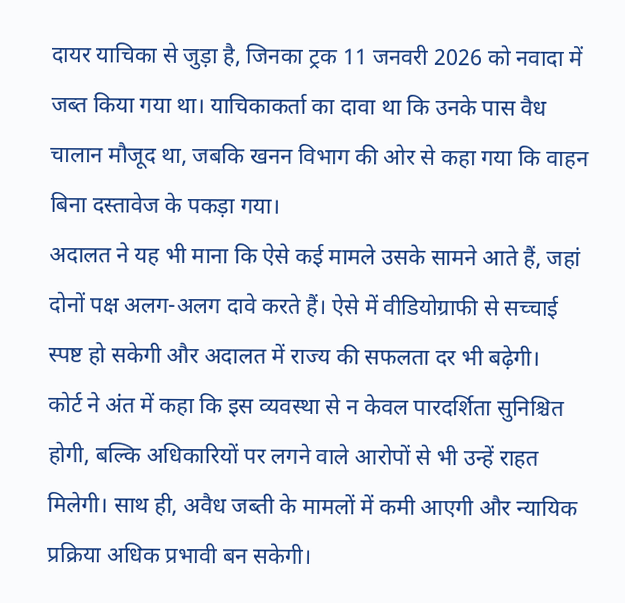दायर याचिका से जुड़ा है, जिनका ट्रक 11 जनवरी 2026 को नवादा में जब्त किया गया था। याचिकाकर्ता का दावा था कि उनके पास वैध चालान मौजूद था, जबकि खनन विभाग की ओर से कहा गया कि वाहन बिना दस्तावेज के पकड़ा गया।
अदालत ने यह भी माना कि ऐसे कई मामले उसके सामने आते हैं, जहां दोनों पक्ष अलग-अलग दावे करते हैं। ऐसे में वीडियोग्राफी से सच्चाई स्पष्ट हो सकेगी और अदालत में राज्य की सफलता दर भी बढ़ेगी।
कोर्ट ने अंत में कहा कि इस व्यवस्था से न केवल पारदर्शिता सुनिश्चित होगी, बल्कि अधिकारियों पर लगने वाले आरोपों से भी उन्हें राहत मिलेगी। साथ ही, अवैध जब्ती के मामलों में कमी आएगी और न्यायिक प्रक्रिया अधिक प्रभावी बन सकेगी।